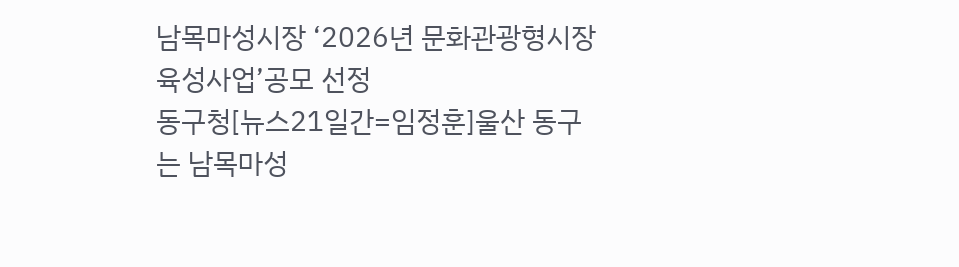남목마성시장 ‘2026년 문화관광형시장 육성사업’공모 선정
동구청[뉴스21일간=임정훈]울산 동구는 남목마성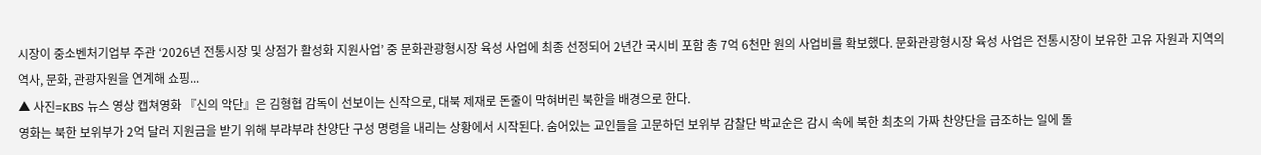시장이 중소벤처기업부 주관 ‘2026년 전통시장 및 상점가 활성화 지원사업’ 중 문화관광형시장 육성 사업에 최종 선정되어 2년간 국시비 포함 총 7억 6천만 원의 사업비를 확보했다. 문화관광형시장 육성 사업은 전통시장이 보유한 고유 자원과 지역의 역사, 문화, 관광자원을 연계해 쇼핑...
▲ 사진=KBS 뉴스 영상 캡쳐영화 『신의 악단』은 김형협 감독이 선보이는 신작으로, 대북 제재로 돈줄이 막혀버린 북한을 배경으로 한다.
영화는 북한 보위부가 2억 달러 지원금을 받기 위해 부랴부랴 찬양단 구성 명령을 내리는 상황에서 시작된다. 숨어있는 교인들을 고문하던 보위부 감찰단 박교순은 감시 속에 북한 최초의 가짜 찬양단을 급조하는 일에 돌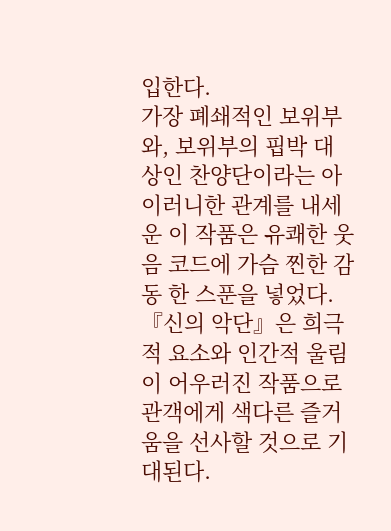입한다.
가장 폐쇄적인 보위부와, 보위부의 핍박 대상인 찬양단이라는 아이러니한 관계를 내세운 이 작품은 유쾌한 웃음 코드에 가슴 찐한 감동 한 스푼을 넣었다.
『신의 악단』은 희극적 요소와 인간적 울림이 어우러진 작품으로 관객에게 색다른 즐거움을 선사할 것으로 기대된다.